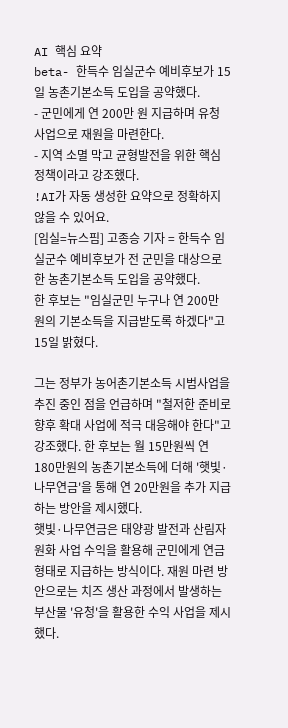AI 핵심 요약
beta- 한득수 임실군수 예비후보가 15일 농촌기본소득 도입을 공약했다.
- 군민에게 연 200만 원 지급하며 유청 사업으로 재원을 마련한다.
- 지역 소멸 막고 균형발전을 위한 핵심 정책이라고 강조했다.
!AI가 자동 생성한 요약으로 정확하지 않을 수 있어요.
[임실=뉴스핌] 고종승 기자 = 한득수 임실군수 예비후보가 전 군민을 대상으로 한 농촌기본소득 도입을 공약했다.
한 후보는 "임실군민 누구나 연 200만 원의 기본소득을 지급받도록 하겠다"고 15일 밝혔다.

그는 정부가 농어촌기본소득 시범사업을 추진 중인 점을 언급하며 "철저한 준비로 향후 확대 사업에 적극 대응해야 한다"고 강조했다. 한 후보는 월 15만원씩 연 180만원의 농촌기본소득에 더해 '햇빛·나무연금'을 통해 연 20만원을 추가 지급하는 방안을 제시했다.
햇빛·나무연금은 태양광 발전과 산림자원화 사업 수익을 활용해 군민에게 연금 형태로 지급하는 방식이다. 재원 마련 방안으로는 치즈 생산 과정에서 발생하는 부산물 '유청'을 활용한 수익 사업을 제시했다.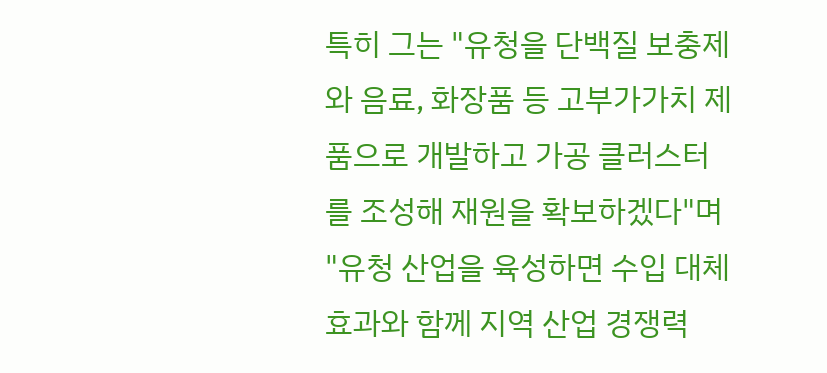특히 그는 "유청을 단백질 보충제와 음료, 화장품 등 고부가가치 제품으로 개발하고 가공 클러스터를 조성해 재원을 확보하겠다"며 "유청 산업을 육성하면 수입 대체 효과와 함께 지역 산업 경쟁력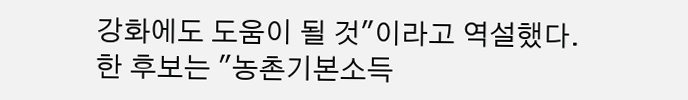강화에도 도움이 될 것"이라고 역설했다.
한 후보는 "농촌기본소득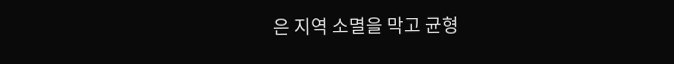은 지역 소멸을 막고 균형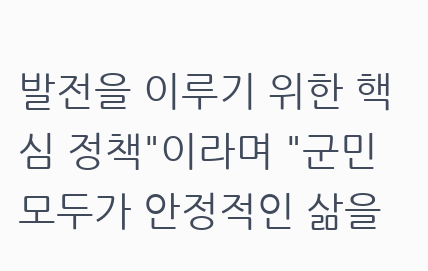발전을 이루기 위한 핵심 정책"이라며 "군민 모두가 안정적인 삶을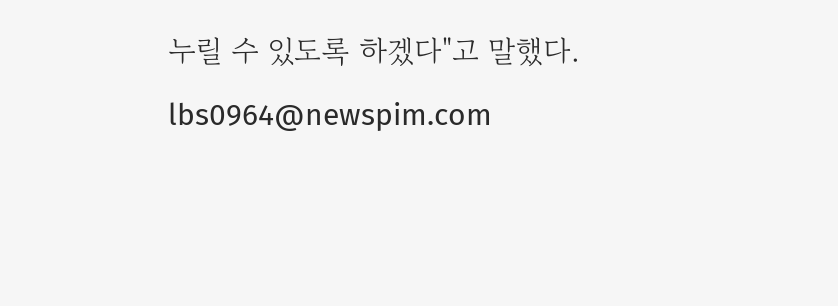누릴 수 있도록 하겠다"고 말했다.
lbs0964@newspim.com